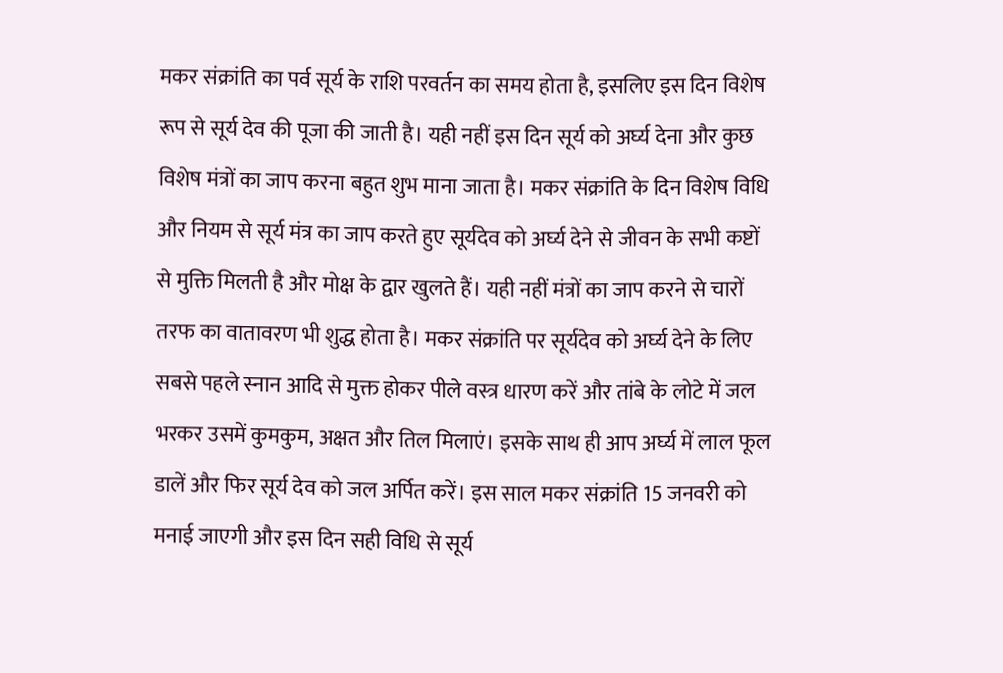मकर संक्रांति का पर्व सूर्य के राशि परवर्तन का समय होता है, इसलिए इस दिन विशेष रूप से सूर्य देव की पूजा की जाती है। यही नहीं इस दिन सूर्य को अर्घ्य देना और कुछ विशेष मंत्रों का जाप करना बहुत शुभ माना जाता है। मकर संक्रांति के दिन विशेष विधि और नियम से सूर्य मंत्र का जाप करते हुए सूर्यदेव को अर्घ्य देने से जीवन के सभी कष्टों से मुक्ति मिलती है और मोक्ष के द्वार खुलते हैं। यही नहीं मंत्रों का जाप करने से चारों तरफ का वातावरण भी शुद्ध होता है। मकर संक्रांति पर सूर्यदेव को अर्घ्य देने के लिए सबसे पहले स्नान आदि से मुक्त होकर पीले वस्त्र धारण करें और तांबे के लोटे में जल भरकर उसमें कुमकुम, अक्षत और तिल मिलाएं। इसके साथ ही आप अर्घ्य में लाल फूल डालें और फिर सूर्य देव को जल अर्पित करें। इस साल मकर संक्रांति 15 जनवरी को मनाई जाएगी और इस दिन सही विधि से सूर्य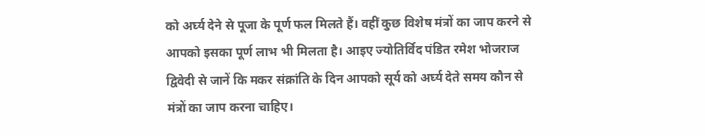को अर्घ्य देने से पूजा के पूर्ण फल मिलते हैं। वहीं कुछ विशेष मंत्रों का जाप करने से आपको इसका पूर्ण लाभ भी मिलता है। आइए ज्योतिर्विद पंडित रमेश भोजराज द्विवेदी से जानें कि मकर संक्रांति के दिन आपको सूर्य को अर्घ्य देते समय कौन से मंत्रों का जाप करना चाहिए।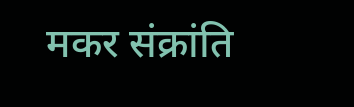मकर संक्रांति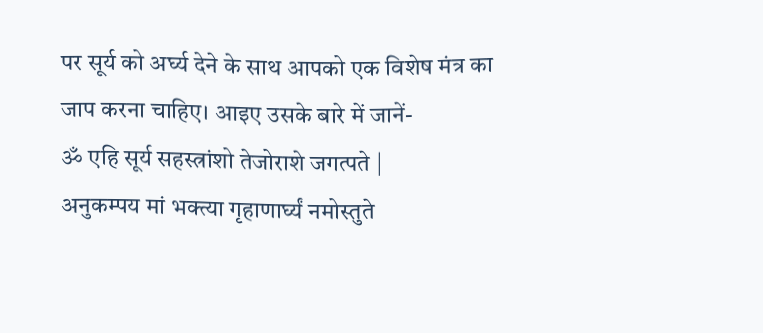पर सूर्य को अर्घ्य देने के साथ आपको एक विशेष मंत्र का जाप करना चाहिए। आइए उसके बारे में जानें-
ॐ एहि सूर्य सहस्त्रांशो तेजोराशे जगत्पते |
अनुकम्पय मां भक्त्या गृहाणार्घ्यं नमोस्तुते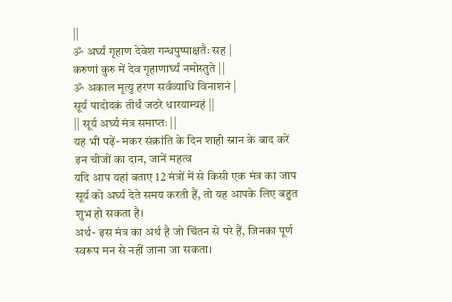||
ॐ अर्घ्यं गृहाण देवेश गन्धपुष्पाक्षतैः सह |
करुणां कुरु में देव गृहाणार्घ्यं नमोस्तुते ||
ॐ अकाल मृत्यु हरण सर्वव्याधि विनाशनं |
सूर्य पादोदकं तीर्थं जठरे धारयाम्यहं ||
|| सूर्य अर्घ्य मंत्र समाप्तः ||
यह भी पढ़ें- मकर संक्रांति के दिन शाही स्नान के बाद करें इन चीजों का दान, जानें महत्व
यदि आप यहां बताए 12 मंत्रों में से किसी एक मंत्र का जाप सूर्य को अर्घ्य देते समय करती हैं, तो यह आपके लिए बहुत शुभ हो सकता है।
अर्थ- इस मंत्र का अर्थ है जो चिंतन से परे हैं, जिनका पूर्ण स्वरूप मन से नहीं जाना जा सकता।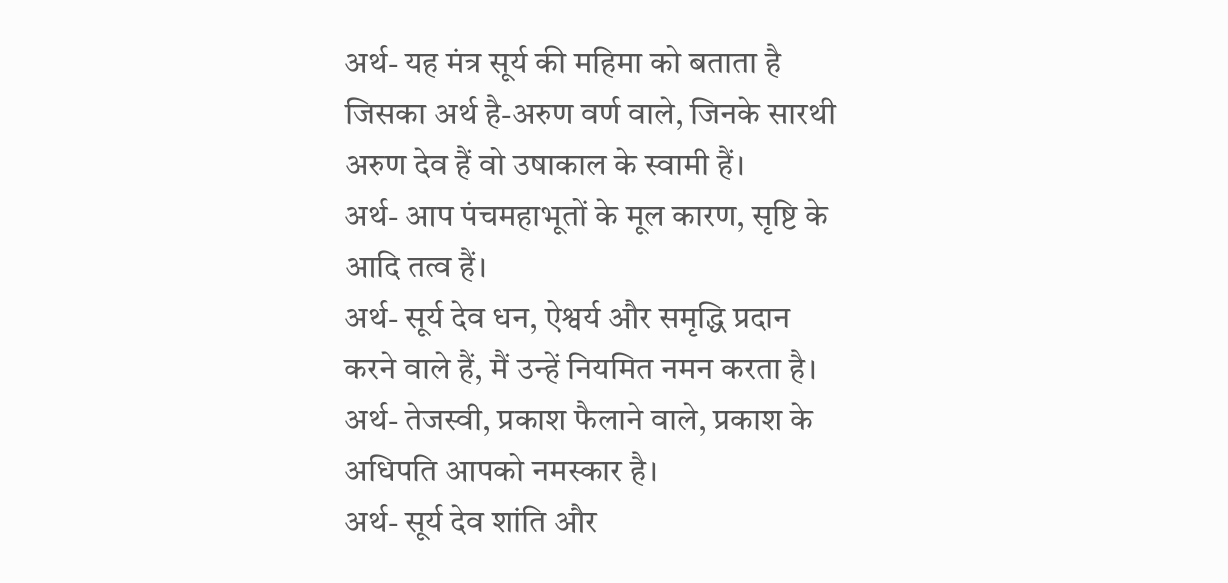अर्थ- यह मंत्र सूर्य की महिमा को बताता है जिसका अर्थ है-अरुण वर्ण वाले, जिनके सारथी अरुण देव हैं वो उषाकाल के स्वामी हैं।
अर्थ- आप पंचमहाभूतों के मूल कारण, सृष्टि के आदि तत्व हैं।
अर्थ- सूर्य देव धन, ऐश्वर्य और समृद्धि प्रदान करने वाले हैं, मैं उन्हें नियमित नमन करता है।
अर्थ- तेजस्वी, प्रकाश फैलाने वाले, प्रकाश के अधिपति आपको नमस्कार है।
अर्थ- सूर्य देव शांति और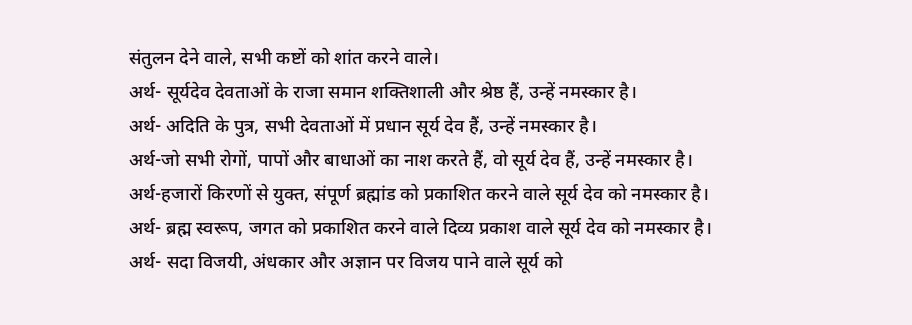संतुलन देने वाले, सभी कष्टों को शांत करने वाले।
अर्थ- सूर्यदेव देवताओं के राजा समान शक्तिशाली और श्रेष्ठ हैं, उन्हें नमस्कार है।
अर्थ- अदिति के पुत्र, सभी देवताओं में प्रधान सूर्य देव हैं, उन्हें नमस्कार है।
अर्थ-जो सभी रोगों, पापों और बाधाओं का नाश करते हैं, वो सूर्य देव हैं, उन्हें नमस्कार है।
अर्थ-हजारों किरणों से युक्त, संपूर्ण ब्रह्मांड को प्रकाशित करने वाले सूर्य देव को नमस्कार है।
अर्थ- ब्रह्म स्वरूप, जगत को प्रकाशित करने वाले दिव्य प्रकाश वाले सूर्य देव को नमस्कार है।
अर्थ- सदा विजयी, अंधकार और अज्ञान पर विजय पाने वाले सूर्य को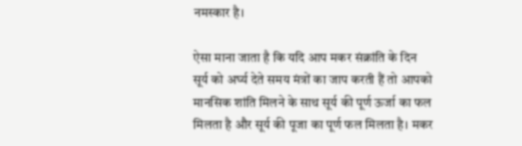नमस्कार है।

ऐसा माना जाता है कि यदि आप मकर संक्रांति के दिन सूर्य को अर्घ्य देते समय मंत्रों का जाप करती हैं तो आपको मानसिक शांति मिलने के साथ सूर्य की पूर्ण ऊर्जा का फल मिलता है और सूर्य की पूजा का पूर्ण फल मिलता है। मकर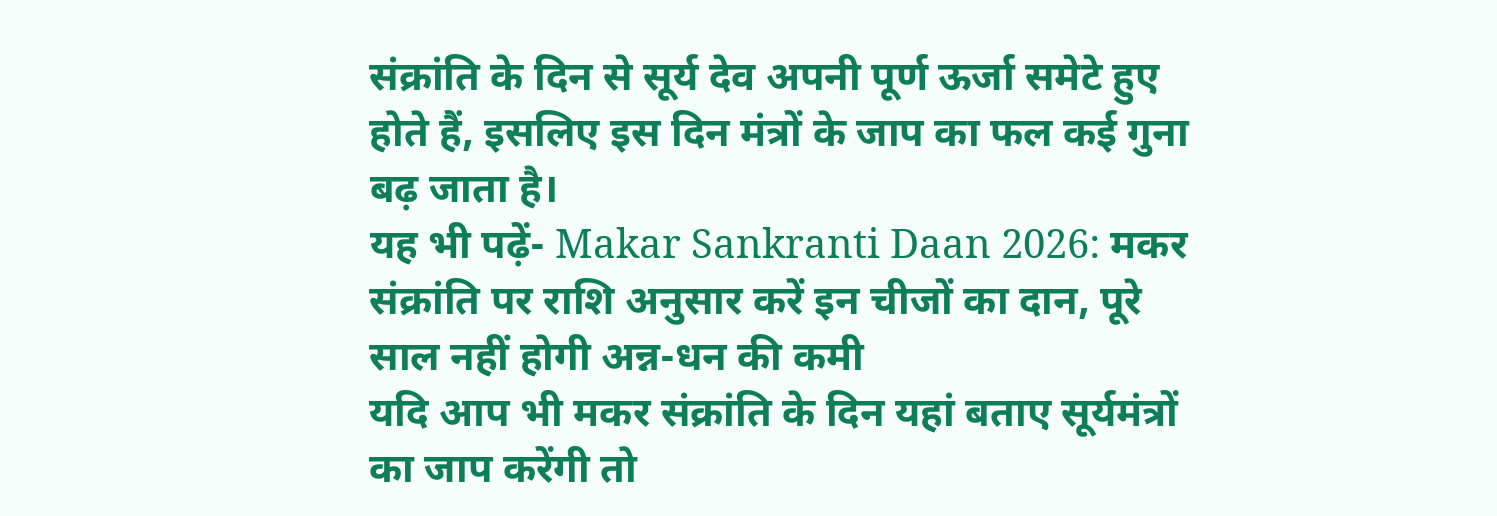संक्रांति के दिन से सूर्य देव अपनी पूर्ण ऊर्जा समेटे हुए होते हैं, इसलिए इस दिन मंत्रों के जाप का फल कई गुना बढ़ जाता है।
यह भी पढ़ें- Makar Sankranti Daan 2026: मकर संक्रांति पर राशि अनुसार करें इन चीजों का दान, पूरे साल नहीं होगी अन्न-धन की कमी
यदि आप भी मकर संक्रांति के दिन यहां बताए सूर्यमंत्रों का जाप करेंगी तो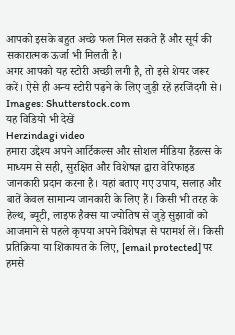आपको इसके बहुत अच्छे फल मिल सकते हैं और सूर्य की सकारात्मक ऊर्जा भी मिलती है।
अगर आपको यह स्टोरी अच्छी लगी है, तो इसे शेयर जरूर करें। ऐसे ही अन्य स्टोरी पढ़ने के लिए जुड़ी रहें हरजिंदगी से।
Images: Shutterstock.com
यह विडियो भी देखें
Herzindagi video
हमारा उद्देश्य अपने आर्टिकल्स और सोशल मीडिया हैंडल्स के माध्यम से सही, सुरक्षित और विशेषज्ञ द्वारा वेरिफाइड जानकारी प्रदान करना है। यहां बताए गए उपाय, सलाह और बातें केवल सामान्य जानकारी के लिए हैं। किसी भी तरह के हेल्थ, ब्यूटी, लाइफ हैक्स या ज्योतिष से जुड़े सुझावों को आजमाने से पहले कृपया अपने विशेषज्ञ से परामर्श लें। किसी प्रतिक्रिया या शिकायत के लिए, [email protected] पर हमसे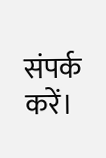संपर्क करें।